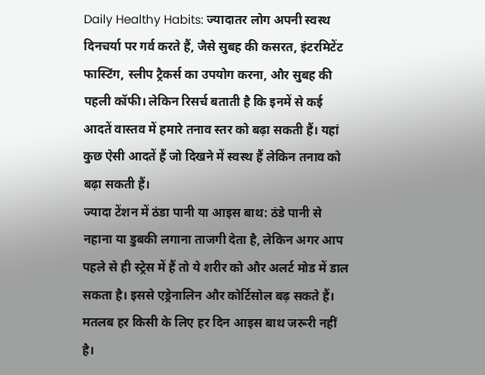Daily Healthy Habits: ज्यादातर लोग अपनी स्वस्थ दिनचर्या पर गर्व करते हैं, जैसे सुबह की कसरत, इंटरमिटेंट फास्टिंग, स्लीप ट्रैकर्स का उपयोग करना, और सुबह की पहली कॉफी। लेकिन रिसर्च बताती है कि इनमें से कई आदतें वास्तव में हमारे तनाव स्तर को बढ़ा सकती हैं। यहां कुछ ऐसी आदतें हैं जो दिखने में स्वस्थ हैं लेकिन तनाव को बढ़ा सकती हैं।
ज्यादा टेंशन में ठंडा पानी या आइस बाथ: ठंडे पानी से नहाना या डुबकी लगाना ताजगी देता है, लेकिन अगर आप पहले से ही स्ट्रेस में हैं तो ये शरीर को और अलर्ट मोड में डाल सकता है। इससे एड्रेनालिन और कोर्टिसोल बढ़ सकते हैं। मतलब हर किसी के लिए हर दिन आइस बाथ जरूरी नहीं है।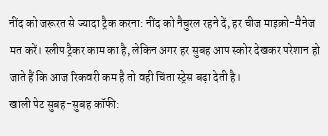नींद को जरूरत से ज्यादा ट्रैक करना: नींद को नैचुरल रहने दें, हर चीज माइक्रो-मैनेज मत करें। स्लीप ट्रैकर काम का है, लेकिन अगर हर सुबह आप स्कोर देखकर परेशान हो जाते हैं कि आज रिकवरी कम है तो वही चिंता स्ट्रेस बढ़ा देती है।
खाली पेट सुबह-सुबह कॉफी: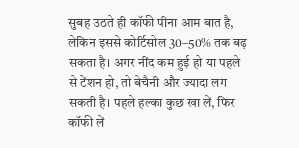सुबह उठते ही कॉफी पीना आम बात है, लेकिन इससे कोर्टिसोल 30–50% तक बढ़ सकता है। अगर नींद कम हुई हो या पहले से टेंशन हो, तो बेचैनी और ज्यादा लग सकती है। पहले हल्का कुछ खा लें, फिर कॉफी लें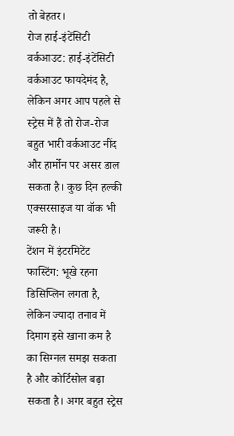तो बेहतर।
रोज हाई-इंटेंसिटी वर्कआउट: हाई-इंटेंसिटी वर्कआउट फायदेमंद है, लेकिन अगर आप पहले से स्ट्रेस में हैं तो रोज-रोज बहुत भारी वर्कआउट नींद और हार्मोन पर असर डाल सकता है। कुछ दिन हल्की एक्सरसाइज या वॉक भी जरूरी है।
टेंशन में इंटरमिटेंट फास्टिंग: भूखे रहना डिसिप्लिन लगता है, लेकिन ज्यादा तनाव में दिमाग इसे खाना कम है का सिग्नल समझ सकता है और कोर्टिसोल बढ़ा सकता है। अगर बहुत स्ट्रेस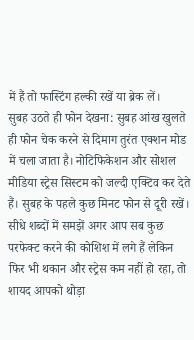में हैं तो फास्टिंग हल्की रखें या ब्रेक लें।
सुबह उठते ही फोन देखना: सुबह आंख खुलते ही फोन चेक करने से दिमाग तुरंत एक्शन मोड में चला जाता है। नोटिफिकेशन और सोशल मीडिया स्ट्रेस सिस्टम को जल्दी एक्टिव कर देते हैं। सुबह के पहले कुछ मिनट फोन से दूरी रखें।
सीधे शब्दों में समझें अगर आप सब कुछ परफेक्ट करने की कोशिश में लगे हैं लेकिन फिर भी थकान और स्ट्रेस कम नहीं हो रहा, तो शायद आपको थोड़ा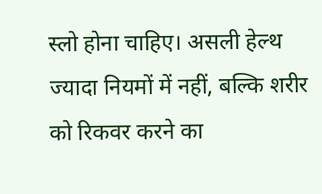स्लो होना चाहिए। असली हेल्थ ज्यादा नियमों में नहीं, बल्कि शरीर को रिकवर करने का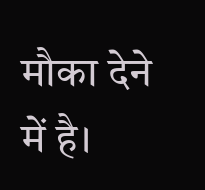मौका देने में है।